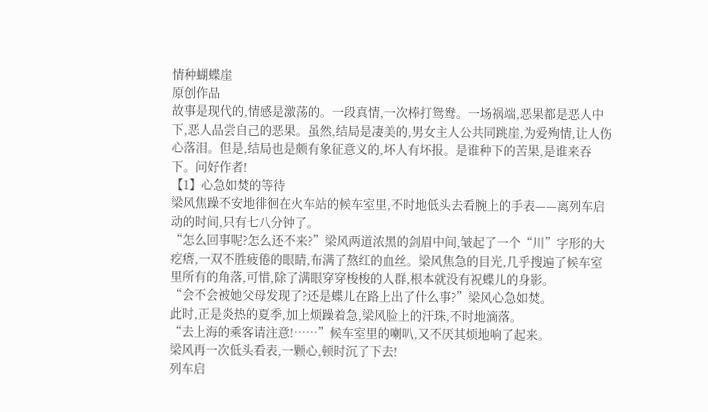情种蝴蝶崖
原创作品
故事是现代的,情感是激荡的。一段真情,一次棒打鸳鸯。一场祸端,恶果都是恶人中下,恶人品尝自己的恶果。虽然,结局是凄美的,男女主人公共同跳崖,为爱殉情,让人伤心落泪。但是,结局也是颇有象征意义的,坏人有坏报。是谁种下的苦果,是谁来吞下。问好作者!
【1】心急如焚的等待
梁风焦躁不安地徘徊在火车站的候车室里,不时地低头去看腕上的手表——离列车启动的时间,只有七八分钟了。
“怎么回事呢?怎么还不来?”梁风两道浓黑的剑眉中间,皱起了一个“川”字形的大疙瘩,一双不胜疲倦的眼睛,布满了熬红的血丝。梁风焦急的目光,几乎搜遍了候车室里所有的角落,可惜,除了满眼穿穿梭梭的人群,根本就没有祝蝶儿的身影。
“会不会被她父母发现了?还是蝶儿在路上出了什么事?”梁风心急如焚。
此时,正是炎热的夏季,加上烦躁着急,梁风脸上的汗珠,不时地滴落。
“去上海的乘客请注意!……”候车室里的喇叭,又不厌其烦地响了起来。
梁风再一次低头看表,一颗心,顿时沉了下去!
列车启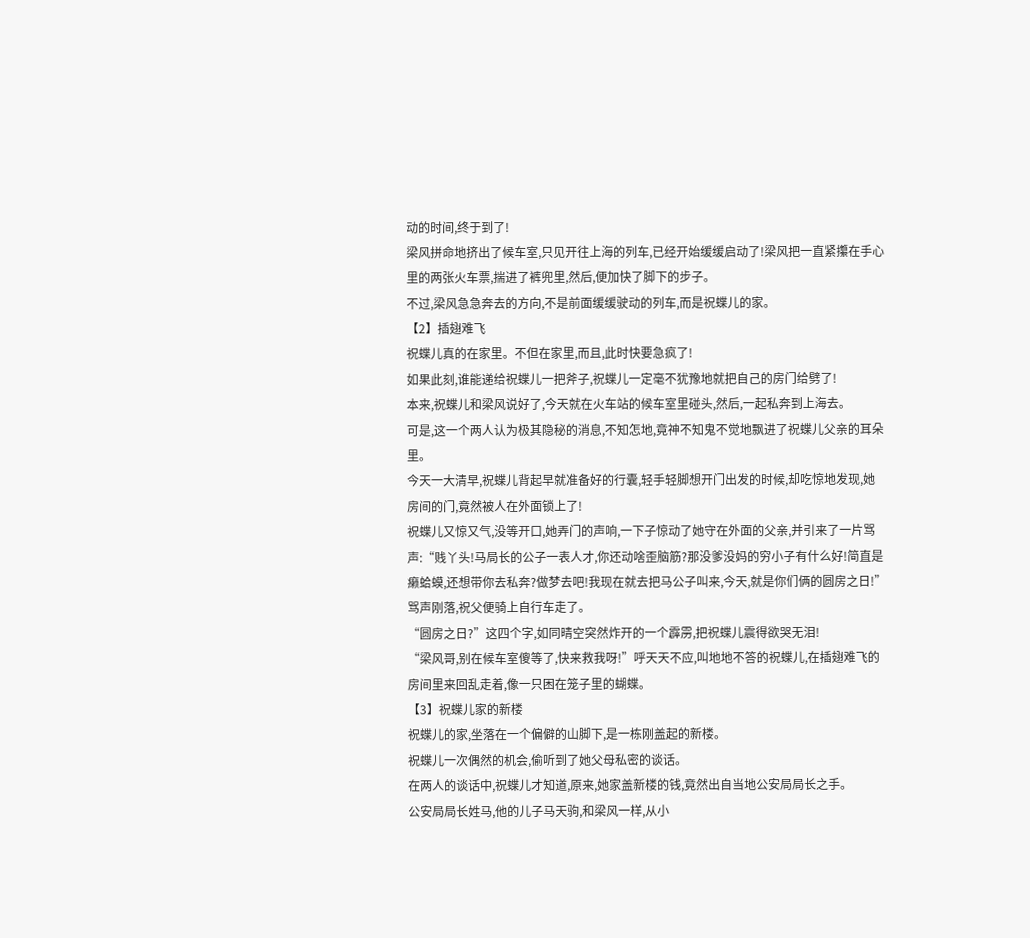动的时间,终于到了!
梁风拼命地挤出了候车室,只见开往上海的列车,已经开始缓缓启动了!梁风把一直紧攥在手心里的两张火车票,揣进了裤兜里,然后,便加快了脚下的步子。
不过,梁风急急奔去的方向,不是前面缓缓驶动的列车,而是祝蝶儿的家。
【2】插翅难飞
祝蝶儿真的在家里。不但在家里,而且,此时快要急疯了!
如果此刻,谁能递给祝蝶儿一把斧子,祝蝶儿一定毫不犹豫地就把自己的房门给劈了!
本来,祝蝶儿和梁风说好了,今天就在火车站的候车室里碰头,然后,一起私奔到上海去。
可是,这一个两人认为极其隐秘的消息,不知怎地,竟神不知鬼不觉地飘进了祝蝶儿父亲的耳朵里。
今天一大清早,祝蝶儿背起早就准备好的行囊,轻手轻脚想开门出发的时候,却吃惊地发现,她房间的门,竟然被人在外面锁上了!
祝蝶儿又惊又气,没等开口,她弄门的声响,一下子惊动了她守在外面的父亲,并引来了一片骂声:“贱丫头!马局长的公子一表人才,你还动啥歪脑筋?那没爹没妈的穷小子有什么好!简直是癞蛤蟆,还想带你去私奔?做梦去吧!我现在就去把马公子叫来,今天,就是你们俩的圆房之日!”
骂声刚落,祝父便骑上自行车走了。
“圆房之日?”这四个字,如同晴空突然炸开的一个霹雳,把祝蝶儿震得欲哭无泪!
“梁风哥,别在候车室傻等了,快来救我呀!”呼天天不应,叫地地不答的祝蝶儿,在插翅难飞的房间里来回乱走着,像一只困在笼子里的蝴蝶。
【3】祝蝶儿家的新楼
祝蝶儿的家,坐落在一个偏僻的山脚下,是一栋刚盖起的新楼。
祝蝶儿一次偶然的机会,偷听到了她父母私密的谈话。
在两人的谈话中,祝蝶儿才知道,原来,她家盖新楼的钱,竟然出自当地公安局局长之手。
公安局局长姓马,他的儿子马天驹,和梁风一样,从小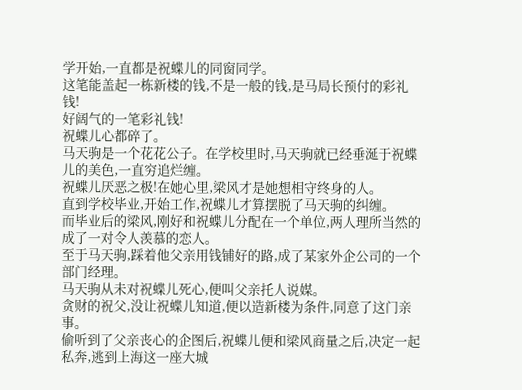学开始,一直都是祝蝶儿的同窗同学。
这笔能盖起一栋新楼的钱,不是一般的钱,是马局长预付的彩礼钱!
好阔气的一笔彩礼钱!
祝蝶儿心都碎了。
马天驹是一个花花公子。在学校里时,马天驹就已经垂涎于祝蝶儿的美色,一直穷追烂缠。
祝蝶儿厌恶之极!在她心里,梁风才是她想相守终身的人。
直到学校毕业,开始工作,祝蝶儿才算摆脱了马天驹的纠缠。
而毕业后的梁风,刚好和祝蝶儿分配在一个单位,两人理所当然的成了一对令人羡慕的恋人。
至于马天驹,踩着他父亲用钱铺好的路,成了某家外企公司的一个部门经理。
马天驹从未对祝蝶儿死心,便叫父亲托人说媒。
贪财的祝父,没让祝蝶儿知道,便以造新楼为条件,同意了这门亲事。
偷听到了父亲丧心的企图后,祝蝶儿便和梁风商量之后,决定一起私奔,逃到上海这一座大城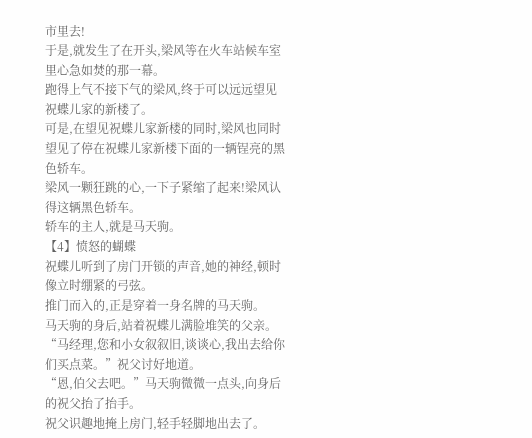市里去!
于是,就发生了在开头,梁风等在火车站候车室里心急如焚的那一幕。
跑得上气不接下气的梁风,终于可以远远望见祝蝶儿家的新楼了。
可是,在望见祝蝶儿家新楼的同时,梁风也同时望见了停在祝蝶儿家新楼下面的一辆锃亮的黑色轿车。
梁风一颗狂跳的心,一下子紧缩了起来!梁风认得这辆黑色轿车。
轿车的主人,就是马天驹。
【4】愤怒的蝴蝶
祝蝶儿听到了房门开锁的声音,她的神经,顿时像立时绷紧的弓弦。
推门而入的,正是穿着一身名牌的马天驹。
马天驹的身后,站着祝蝶儿满脸堆笑的父亲。
“马经理,您和小女叙叙旧,谈谈心,我出去给你们买点菜。”祝父讨好地道。
“恩,伯父去吧。”马天驹微微一点头,向身后的祝父抬了抬手。
祝父识趣地掩上房门,轻手轻脚地出去了。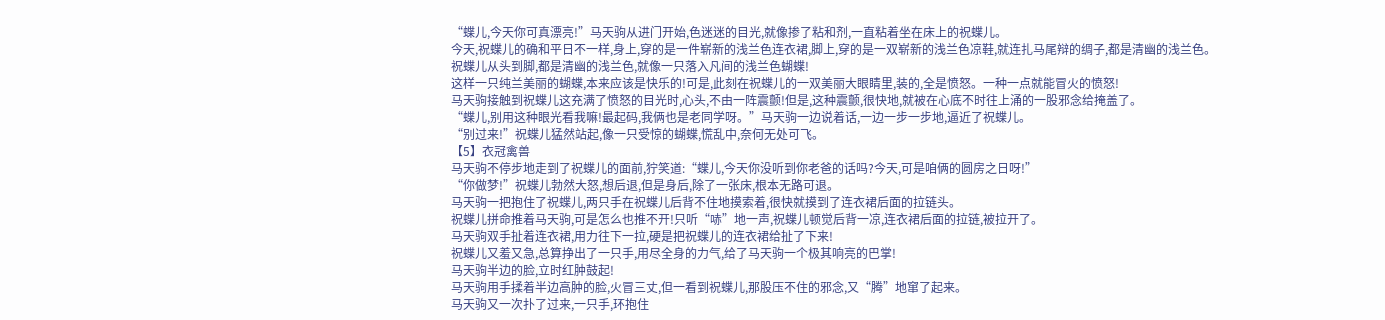“蝶儿,今天你可真漂亮!”马天驹从进门开始,色迷迷的目光,就像掺了粘和剂,一直粘着坐在床上的祝蝶儿。
今天,祝蝶儿的确和平日不一样,身上,穿的是一件崭新的浅兰色连衣裙,脚上,穿的是一双崭新的浅兰色凉鞋,就连扎马尾辩的绸子,都是清幽的浅兰色。
祝蝶儿从头到脚,都是清幽的浅兰色,就像一只落入凡间的浅兰色蝴蝶!
这样一只纯兰美丽的蝴蝶,本来应该是快乐的!可是,此刻在祝蝶儿的一双美丽大眼睛里,装的,全是愤怒。一种一点就能冒火的愤怒!
马天驹接触到祝蝶儿这充满了愤怒的目光时,心头,不由一阵震颤!但是,这种震颤,很快地,就被在心底不时往上涌的一股邪念给掩盖了。
“蝶儿,别用这种眼光看我嘛!最起码,我俩也是老同学呀。”马天驹一边说着话,一边一步一步地,逼近了祝蝶儿。
“别过来!”祝蝶儿猛然站起,像一只受惊的蝴蝶,慌乱中,奈何无处可飞。
【5】衣冠禽兽
马天驹不停步地走到了祝蝶儿的面前,狞笑道:“蝶儿,今天你没听到你老爸的话吗?今天,可是咱俩的圆房之日呀!”
“你做梦!”祝蝶儿勃然大怒,想后退,但是身后,除了一张床,根本无路可退。
马天驹一把抱住了祝蝶儿,两只手在祝蝶儿后背不住地摸索着,很快就摸到了连衣裙后面的拉链头。
祝蝶儿拼命推着马天驹,可是怎么也推不开!只听“哧”地一声,祝蝶儿顿觉后背一凉,连衣裙后面的拉链,被拉开了。
马天驹双手扯着连衣裙,用力往下一拉,硬是把祝蝶儿的连衣裙给扯了下来!
祝蝶儿又羞又急,总算挣出了一只手,用尽全身的力气,给了马天驹一个极其响亮的巴掌!
马天驹半边的脸,立时红肿鼓起!
马天驹用手揉着半边高肿的脸,火冒三丈,但一看到祝蝶儿,那股压不住的邪念,又“腾”地窜了起来。
马天驹又一次扑了过来,一只手,环抱住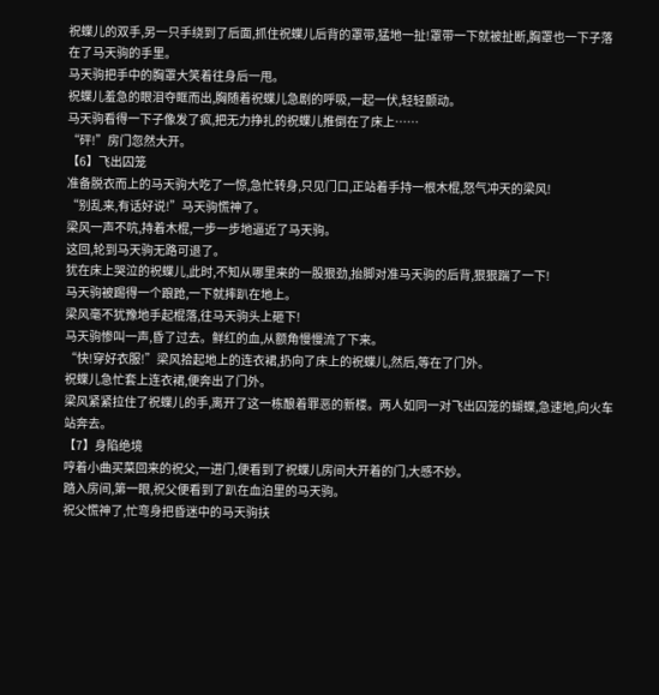祝蝶儿的双手,另一只手绕到了后面,抓住祝蝶儿后背的罩带,猛地一扯!罩带一下就被扯断,胸罩也一下子落在了马天驹的手里。
马天驹把手中的胸罩大笑着往身后一甩。
祝蝶儿羞急的眼泪夺眶而出,胸随着祝蝶儿急剧的呼吸,一起一伏,轻轻颤动。
马天驹看得一下子像发了疯,把无力挣扎的祝蝶儿推倒在了床上……
“砰!”房门忽然大开。
【6】飞出囚笼
准备脱衣而上的马天驹大吃了一惊,急忙转身,只见门口,正站着手持一根木棍,怒气冲天的梁风!
“别乱来,有话好说!”马天驹慌神了。
梁风一声不吭,持着木棍,一步一步地逼近了马天驹。
这回,轮到马天驹无路可退了。
犹在床上哭泣的祝蝶儿,此时,不知从哪里来的一股狠劲,抬脚对准马天驹的后背,狠狠踹了一下!
马天驹被踢得一个踉跄,一下就摔趴在地上。
梁风毫不犹豫地手起棍落,往马天驹头上砸下!
马天驹惨叫一声,昏了过去。鲜红的血,从额角慢慢流了下来。
“快!穿好衣服!”梁风拾起地上的连衣裙,扔向了床上的祝蝶儿,然后,等在了门外。
祝蝶儿急忙套上连衣裙,便奔出了门外。
梁风紧紧拉住了祝蝶儿的手,离开了这一栋酿着罪恶的新楼。两人如同一对飞出囚笼的蝴蝶,急速地,向火车站奔去。
【7】身陷绝境
哼着小曲买菜回来的祝父,一进门,便看到了祝蝶儿房间大开着的门,大感不妙。
踏入房间,第一眼,祝父便看到了趴在血泊里的马天驹。
祝父慌神了,忙弯身把昏迷中的马天驹扶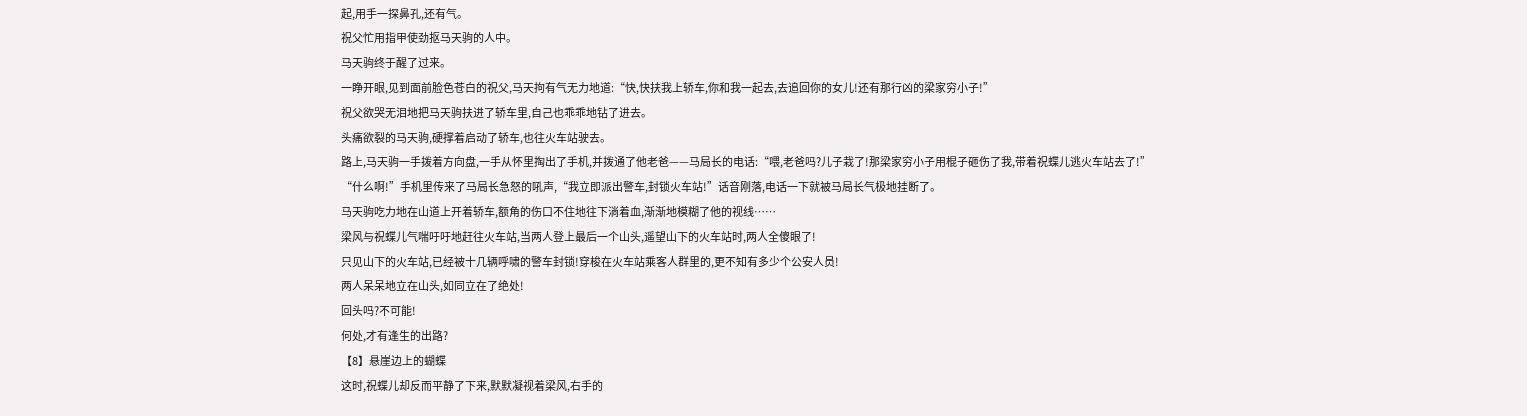起,用手一探鼻孔,还有气。
祝父忙用指甲使劲抠马天驹的人中。
马天驹终于醒了过来。
一睁开眼,见到面前脸色苍白的祝父,马天拘有气无力地道:“快,快扶我上轿车,你和我一起去,去追回你的女儿!还有那行凶的梁家穷小子!”
祝父欲哭无泪地把马天驹扶进了轿车里,自己也乖乖地钻了进去。
头痛欲裂的马天驹,硬撑着启动了轿车,也往火车站驶去。
路上,马天驹一手拨着方向盘,一手从怀里掏出了手机,并拨通了他老爸——马局长的电话:“喂,老爸吗?儿子栽了!那梁家穷小子用棍子砸伤了我,带着祝蝶儿逃火车站去了!”
“什么啊!”手机里传来了马局长急怒的吼声,“我立即派出警车,封锁火车站!”话音刚落,电话一下就被马局长气极地挂断了。
马天驹吃力地在山道上开着轿车,额角的伤口不住地往下淌着血,渐渐地模糊了他的视线……
梁风与祝蝶儿气喘吁吁地赶往火车站,当两人登上最后一个山头,遥望山下的火车站时,两人全傻眼了!
只见山下的火车站,已经被十几辆呼啸的警车封锁!穿梭在火车站乘客人群里的,更不知有多少个公安人员!
两人呆呆地立在山头,如同立在了绝处!
回头吗?不可能!
何处,才有逢生的出路?
【8】悬崖边上的蝴蝶
这时,祝蝶儿却反而平静了下来,默默凝视着梁风,右手的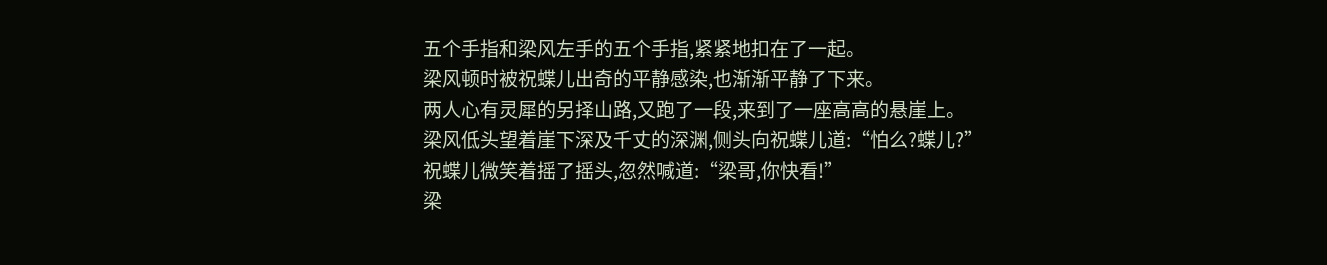五个手指和梁风左手的五个手指,紧紧地扣在了一起。
梁风顿时被祝蝶儿出奇的平静感染,也渐渐平静了下来。
两人心有灵犀的另择山路,又跑了一段,来到了一座高高的悬崖上。
梁风低头望着崖下深及千丈的深渊,侧头向祝蝶儿道:“怕么?蝶儿?”
祝蝶儿微笑着摇了摇头,忽然喊道:“梁哥,你快看!”
梁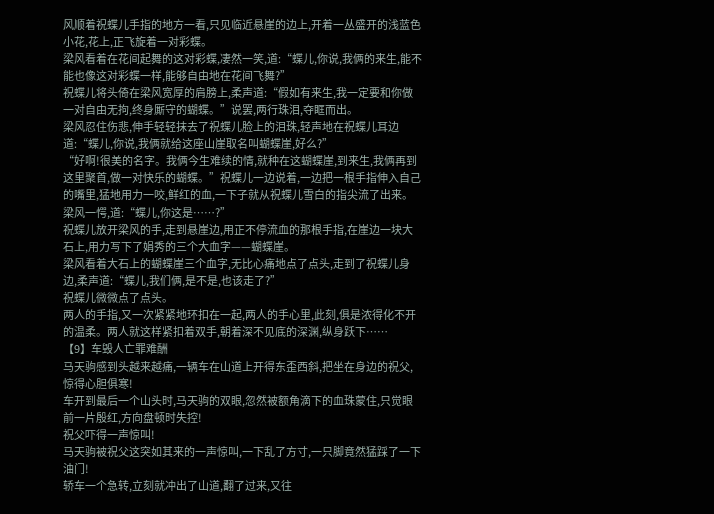风顺着祝蝶儿手指的地方一看,只见临近悬崖的边上,开着一丛盛开的浅蓝色小花,花上,正飞旋着一对彩蝶。
梁风看着在花间起舞的这对彩蝶,凄然一笑,道:“蝶儿,你说,我俩的来生,能不能也像这对彩蝶一样,能够自由地在花间飞舞?”
祝蝶儿将头倚在梁风宽厚的肩膀上,柔声道:“假如有来生,我一定要和你做一对自由无拘,终身厮守的蝴蝶。”说罢,两行珠泪,夺眶而出。
梁风忍住伤悲,伸手轻轻抹去了祝蝶儿脸上的泪珠,轻声地在祝蝶儿耳边道:“蝶儿,你说,我俩就给这座山崖取名叫蝴蝶崖,好么?”
“好啊!很美的名字。我俩今生难续的情,就种在这蝴蝶崖,到来生,我俩再到这里聚首,做一对快乐的蝴蝶。”祝蝶儿一边说着,一边把一根手指伸入自己的嘴里,猛地用力一咬,鲜红的血,一下子就从祝蝶儿雪白的指尖流了出来。
梁风一愕,道:“蝶儿,你这是……?”
祝蝶儿放开梁风的手,走到悬崖边,用正不停流血的那根手指,在崖边一块大石上,用力写下了娟秀的三个大血字——蝴蝶崖。
梁风看着大石上的蝴蝶崖三个血字,无比心痛地点了点头,走到了祝蝶儿身边,柔声道:“蝶儿,我们俩,是不是,也该走了?”
祝蝶儿微微点了点头。
两人的手指,又一次紧紧地环扣在一起,两人的手心里,此刻,俱是浓得化不开的温柔。两人就这样紧扣着双手,朝着深不见底的深渊,纵身跃下……
【9】车毁人亡罪难酬
马天驹感到头越来越痛,一辆车在山道上开得东歪西斜,把坐在身边的祝父,惊得心胆俱寒!
车开到最后一个山头时,马天驹的双眼,忽然被额角滴下的血珠蒙住,只觉眼前一片殷红,方向盘顿时失控!
祝父吓得一声惊叫!
马天驹被祝父这突如其来的一声惊叫,一下乱了方寸,一只脚竟然猛踩了一下油门!
轿车一个急转,立刻就冲出了山道,翻了过来,又往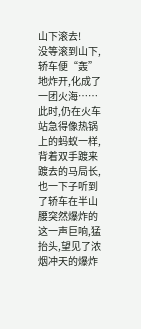山下滚去!
没等滚到山下,轿车便“轰”地炸开,化成了一团火海……
此时,仍在火车站急得像热锅上的蚂蚁一样,背着双手踱来踱去的马局长,也一下子听到了轿车在半山腰突然爆炸的这一声巨响,猛抬头,望见了浓烟冲天的爆炸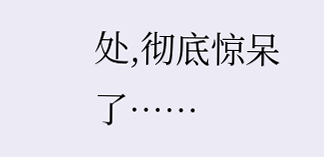处,彻底惊呆了……